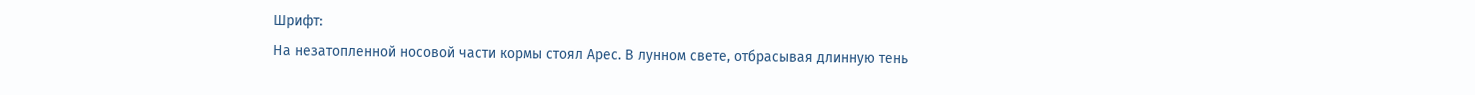Шрифт:
На незатопленной носовой части кормы стоял Арес. В лунном свете, отбрасывая длинную тень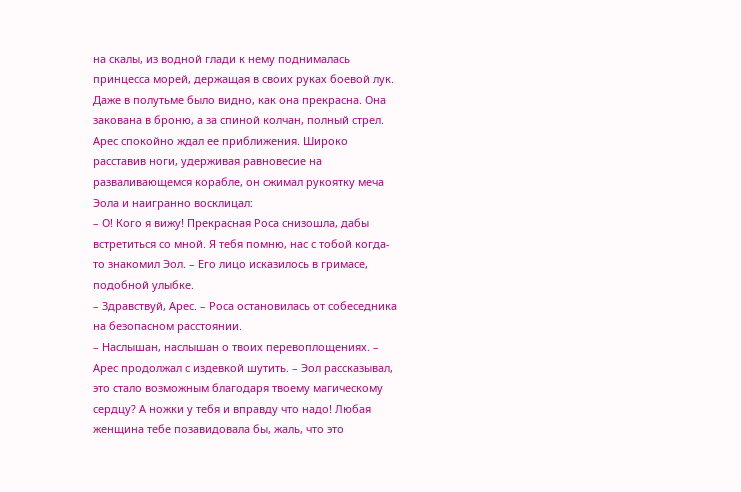на скалы, из водной глади к нему поднималась принцесса морей, держащая в своих руках боевой лук. Даже в полутьме было видно, как она прекрасна. Она закована в броню, а за спиной колчан, полный стрел.
Арес спокойно ждал ее приближения. Широко расставив ноги, удерживая равновесие на разваливающемся корабле, он сжимал рукоятку меча Эола и наигранно восклицал:
– О! Кого я вижу! Прекрасная Роса снизошла, дабы встретиться со мной. Я тебя помню, нас с тобой когда-то знакомил Эол. – Его лицо исказилось в гримасе, подобной улыбке.
– Здравствуй, Арес. – Роса остановилась от собеседника на безопасном расстоянии.
– Наслышан, наслышан о твоих перевоплощениях. – Арес продолжал с издевкой шутить. – Эол рассказывал, это стало возможным благодаря твоему магическому сердцу? А ножки у тебя и вправду что надо! Любая женщина тебе позавидовала бы, жаль, что это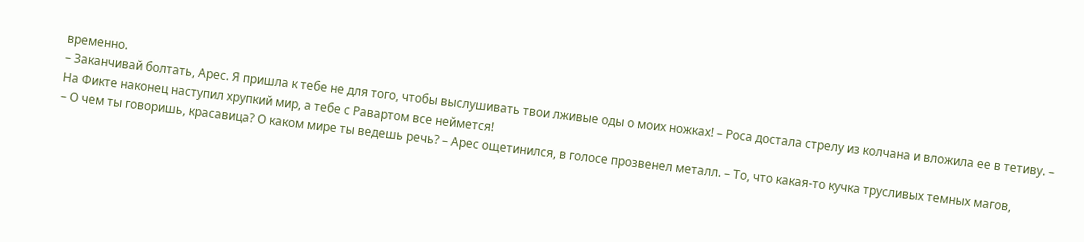временно.
– Заканчивай болтать, Арес. Я пришла к тебе не для того, чтобы выслушивать твои лживые оды о моих ножках! – Роса достала стрелу из колчана и вложила ее в тетиву. – На Фикте наконец наступил хрупкий мир, а тебе с Равартом все неймется!
– О чем ты говоришь, красавица? О каком мире ты ведешь речь? – Арес ощетинился, в голосе прозвенел металл. – То, что какая-то кучка трусливых темных магов,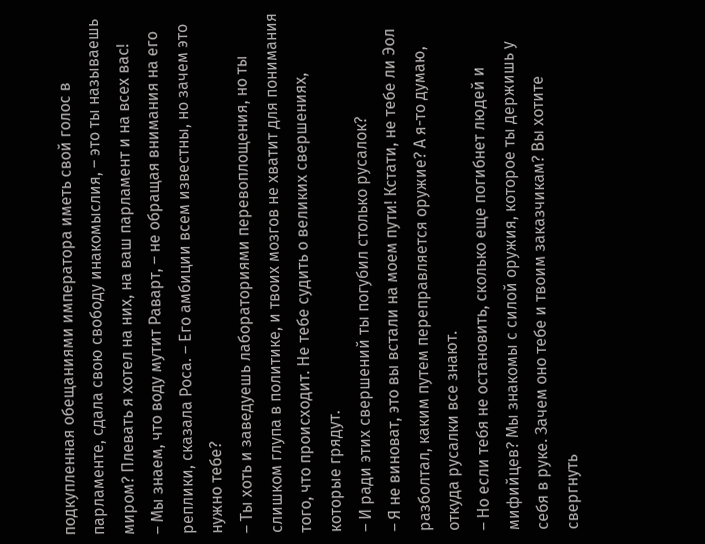подкупленная обещаниями императора иметь свой голос в парламенте, сдала свою свободу инакомыслия, – это ты называешь миром? Плевать я хотел на них, на ваш парламент и на всех вас!
– Мы знаем, что воду мутит Раварт, – не обращая внимания на его реплики, сказала Роса. – Его амбиции всем известны, но зачем это нужно тебе?
– Ты хоть и заведуешь лабораториями перевоплощения, но ты слишком глупа в политике, и твоих мозгов не хватит для понимания того, что происходит. Не тебе судить о великих свершениях, которые грядут.
– И ради этих свершений ты погубил столько русалок?
– Я не виноват, это вы встали на моем пути! Кстати, не тебе ли Эол разболтал, каким путем переправляется оружие? А я-то думаю, откуда русалки все знают.
– Но если тебя не остановить, сколько еще погибнет людей и мифийцев? Мы знакомы с силой оружия, которое ты держишь у себя в руке. Зачем оно тебе и твоим заказчикам? Вы хотите свергнуть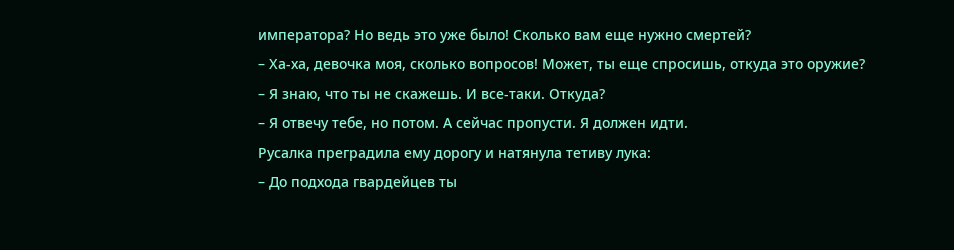императора? Но ведь это уже было! Сколько вам еще нужно смертей?
– Ха-ха, девочка моя, сколько вопросов! Может, ты еще спросишь, откуда это оружие?
– Я знаю, что ты не скажешь. И все-таки. Откуда?
– Я отвечу тебе, но потом. А сейчас пропусти. Я должен идти.
Русалка преградила ему дорогу и натянула тетиву лука:
– До подхода гвардейцев ты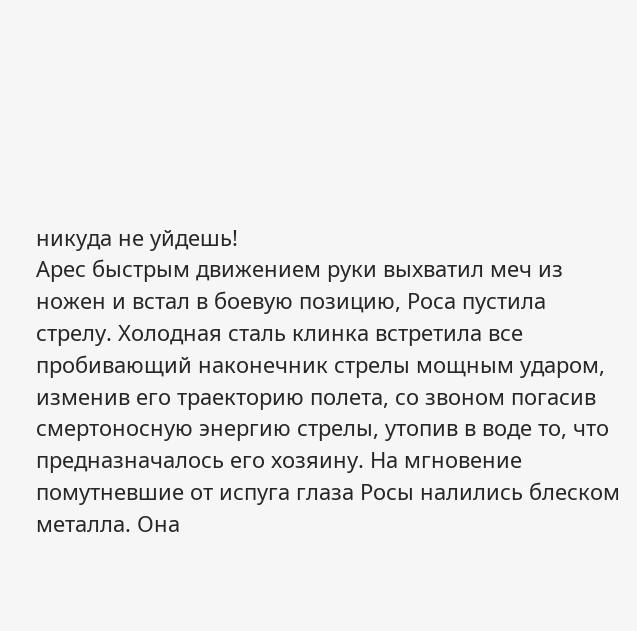никуда не уйдешь!
Арес быстрым движением руки выхватил меч из ножен и встал в боевую позицию, Роса пустила стрелу. Холодная сталь клинка встретила все пробивающий наконечник стрелы мощным ударом, изменив его траекторию полета, со звоном погасив смертоносную энергию стрелы, утопив в воде то, что предназначалось его хозяину. На мгновение помутневшие от испуга глаза Росы налились блеском металла. Она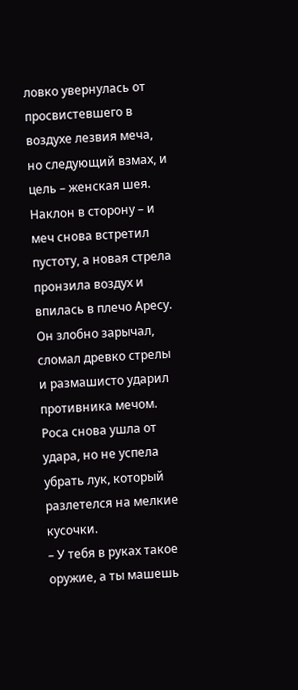ловко увернулась от просвистевшего в воздухе лезвия меча, но следующий взмах, и цель – женская шея. Наклон в сторону – и меч снова встретил пустоту, а новая стрела пронзила воздух и впилась в плечо Аресу. Он злобно зарычал, сломал древко стрелы и размашисто ударил противника мечом. Роса снова ушла от удара, но не успела убрать лук, который разлетелся на мелкие кусочки.
– У тебя в руках такое оружие, а ты машешь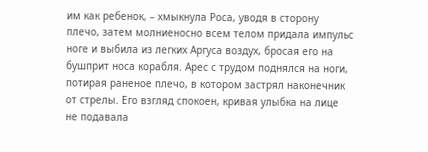им как ребенок, – хмыкнула Роса, уводя в сторону плечо, затем молниеносно всем телом придала импульс ноге и выбила из легких Аргуса воздух, бросая его на бушприт носа корабля. Арес с трудом поднялся на ноги, потирая раненое плечо, в котором застрял наконечник от стрелы. Его взгляд спокоен, кривая улыбка на лице не подавала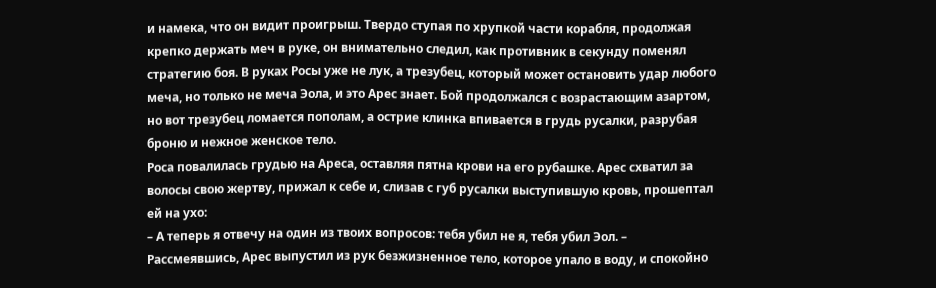и намека, что он видит проигрыш. Твердо ступая по хрупкой части корабля, продолжая крепко держать меч в руке, он внимательно следил, как противник в секунду поменял стратегию боя. В руках Росы уже не лук, а трезубец, который может остановить удар любого меча, но только не меча Эола, и это Арес знает. Бой продолжался с возрастающим азартом, но вот трезубец ломается пополам, а острие клинка впивается в грудь русалки, разрубая броню и нежное женское тело.
Роса повалилась грудью на Ареса, оставляя пятна крови на его рубашке. Арес схватил за волосы свою жертву, прижал к себе и, слизав с губ русалки выступившую кровь, прошептал ей на ухо:
– А теперь я отвечу на один из твоих вопросов: тебя убил не я, тебя убил Эол. – Рассмеявшись, Арес выпустил из рук безжизненное тело, которое упало в воду, и спокойно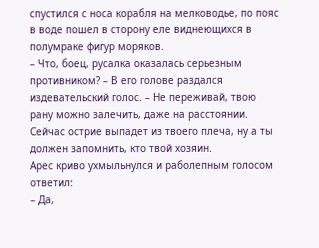спустился с носа корабля на мелководье, по пояс в воде пошел в сторону еле виднеющихся в полумраке фигур моряков.
– Что, боец, русалка оказалась серьезным противником? – В его голове раздался издевательский голос. – Не переживай, твою рану можно залечить, даже на расстоянии. Сейчас острие выпадет из твоего плеча, ну а ты должен запомнить, кто твой хозяин.
Арес криво ухмыльнулся и раболепным голосом ответил:
– Да,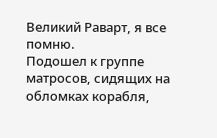Великий Раварт, я все помню.
Подошел к группе матросов, сидящих на обломках корабля,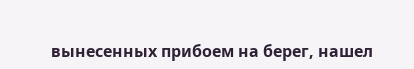вынесенных прибоем на берег, нашел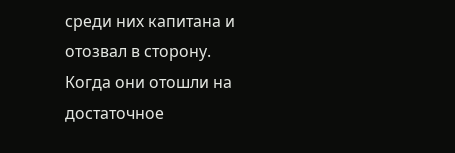среди них капитана и отозвал в сторону. Когда они отошли на достаточное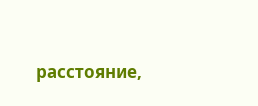расстояние,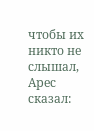чтобы их никто не слышал, Арес сказал: